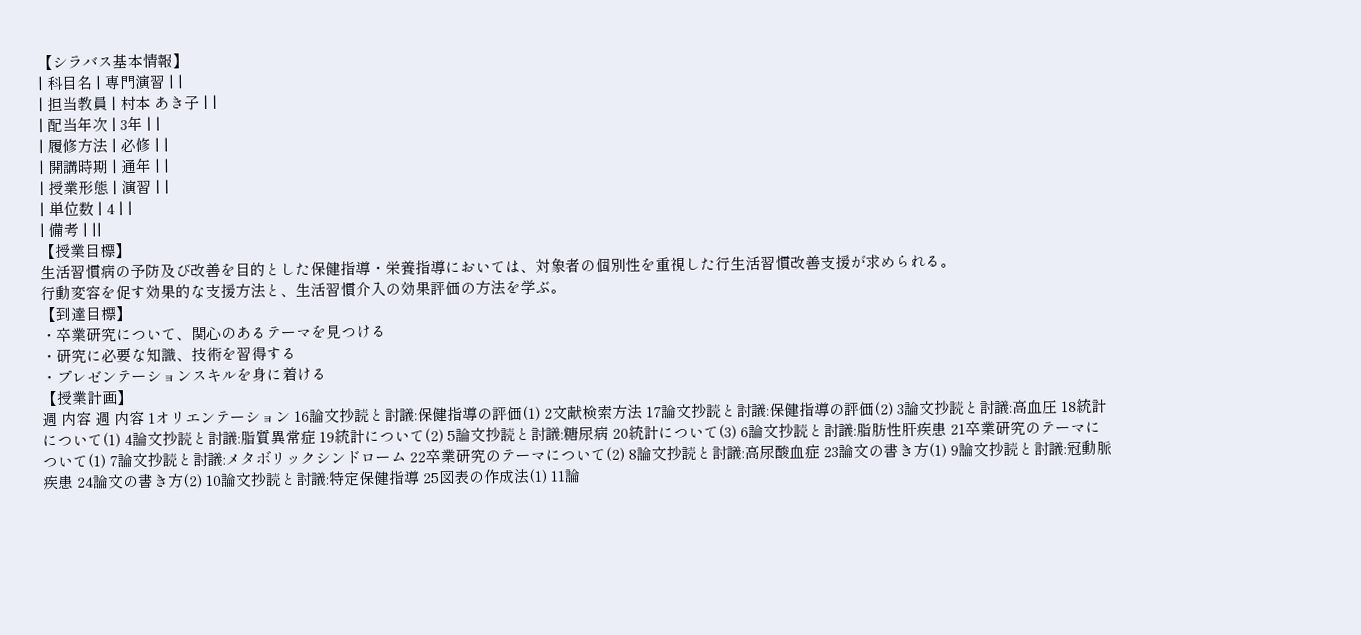【シラバス基本情報】
| 科目名 | 専門演習 | |
| 担当教員 | 村本 あき子 | |
| 配当年次 | 3年 | |
| 履修方法 | 必修 | |
| 開講時期 | 通年 | |
| 授業形態 | 演習 | |
| 単位数 | 4 | |
| 備考 | ||
【授業目標】
生活習慣病の予防及び改善を目的とした保健指導・栄養指導においては、対象者の個別性を重視した行生活習慣改善支援が求められる。
行動変容を促す効果的な支援方法と、生活習慣介入の効果評価の方法を学ぶ。
【到達目標】
・卒業研究について、関心のあるテーマを見つける
・研究に必要な知識、技術を習得する
・プレゼンテーションスキルを身に着ける
【授業計画】
週 内容 週 内容 1オリエンテーション 16論文抄読と討議:保健指導の評価(1) 2文献検索方法 17論文抄読と討議:保健指導の評価(2) 3論文抄読と討議:高血圧 18統計について(1) 4論文抄読と討議:脂質異常症 19統計について(2) 5論文抄読と討議:糖尿病 20統計について(3) 6論文抄読と討議:脂肪性肝疾患 21卒業研究のテーマについて(1) 7論文抄読と討議:メタボリックシンドローム 22卒業研究のテーマについて(2) 8論文抄読と討議:高尿酸血症 23論文の書き方(1) 9論文抄読と討議:冠動脈疾患 24論文の書き方(2) 10論文抄読と討議:特定保健指導 25図表の作成法(1) 11論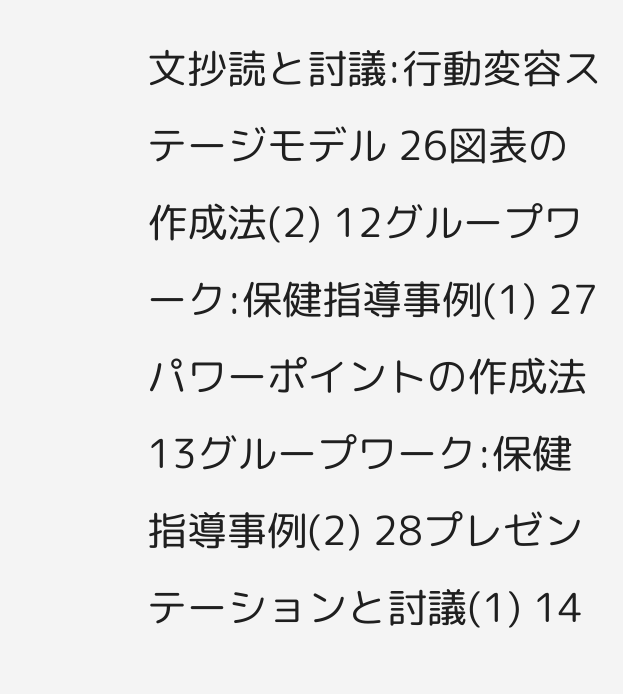文抄読と討議:行動変容ステージモデル 26図表の作成法(2) 12グループワーク:保健指導事例(1) 27パワーポイントの作成法 13グループワーク:保健指導事例(2) 28プレゼンテーションと討議(1) 14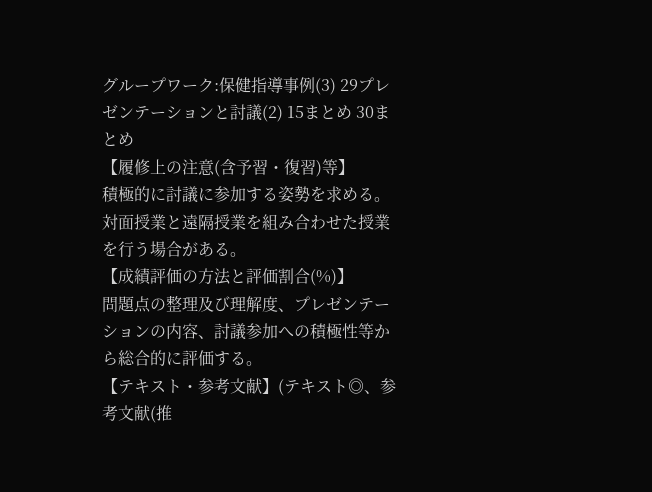グループワーク:保健指導事例(3) 29プレゼンテーションと討議(2) 15まとめ 30まとめ
【履修上の注意(含予習・復習)等】
積極的に討議に参加する姿勢を求める。
対面授業と遠隔授業を組み合わせた授業を行う場合がある。
【成績評価の方法と評価割合(%)】
問題点の整理及び理解度、プレゼンテーションの内容、討議参加への積極性等から総合的に評価する。
【テキスト・参考文献】(テキスト◎、参考文献(推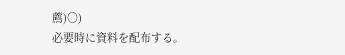薦)○)
必要時に資料を配布する。